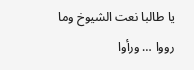يا طالبا نعت الشيوخ وما رووا … ورأوا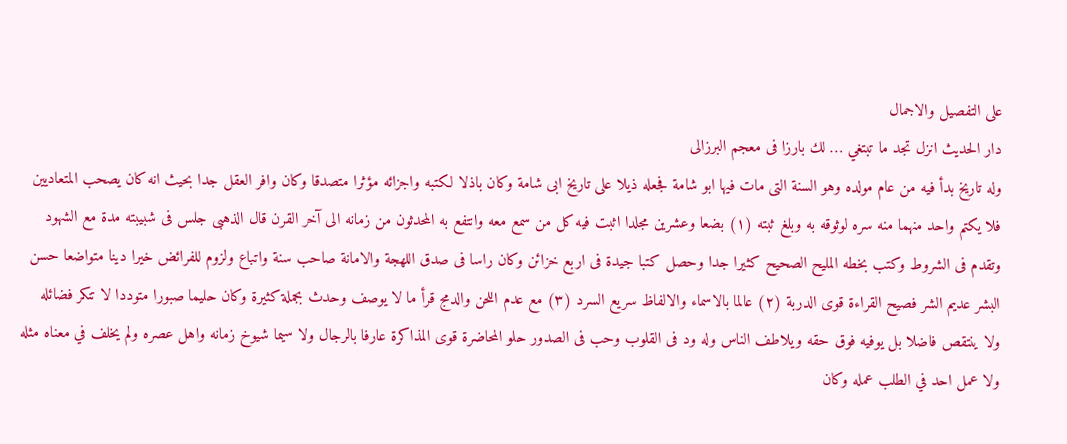على التفصيل والاجمال
دار الحديث انزل تجد ما تبتغي … لك بارزا فى معجم البرزالى
وله تاريخ بدأ فيه من عام مولده وهو السنة التى مات فيها ابو شامة فجعله ذيلا على تاريخ ابى شامة وكان باذلا لكتبه واجزائه مؤثرا متصدقا وكان وافر العقل جدا بحيث انه كان يصحب المتعاديين فلا يكتم واحد منهما منه سره لوثوقه به وبلغ ثبته (١) بضعا وعشرين مجلدا اثبت فيه كل من سمع معه وانتفع به المحدثون من زمانه الى آخر القرن قال الذهبى جلس فى شبيبته مدة مع الشهود وتقدم فى الشروط وكتب بخطه المليح الصحيح كثيرا جدا وحصل كتبا جيدة فى اربع خزائن وكان راسا فى صدق اللهجة والامانة صاحب سنة واتباع ولزوم للفرائض خيرا دينا متواضعا حسن البشر عديم الشر فصيح القراءة قوى الدربة (٢) عالما بالاسماء والالفاظ سريع السرد (٣) مع عدم اللحن والدمج قرأ ما لا يوصف وحدث بجملة كثيرة وكان حليما صبورا متوددا لا تنكر فضائله ولا ينتقص فاضلا بل يوفيه فوق حقه ويلاطف الناس وله ود فى القلوب وحب فى الصدور حلو المحاضرة قوى المذاكرة عارفا بالرجال ولا سيما شيوخ زمانه واهل عصره ولم يخلف في معناه مثله ولا عمل احد في الطلب عمله وكان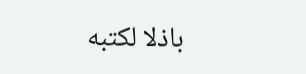باذلا لكتبه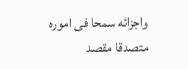واجزائه سمحا فى اموره متصدقا مقصد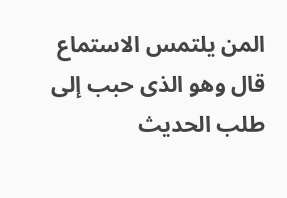المن يلتمس الاستماع قال وهو الذى حبب إلى طلب الحديث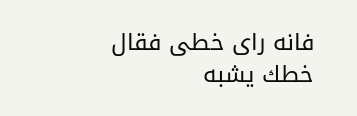فانه راى خطى فقال خطك يشبه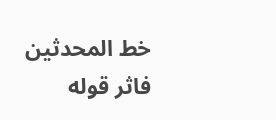خط المحدثين فاثر قوله